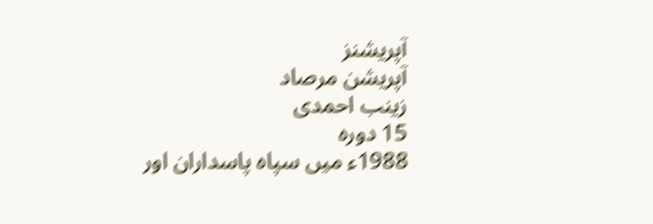آپریشنز
آپریشن مرصاد
زینب احمدی
15 دورہ
1988ء میں سپاہ پاسداران اور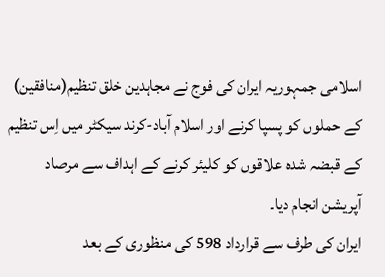اسلامی جمہوریہ ایران کی فوج نے مجاہدین خلق تنظیم(منافقین) کے حملوں کو پسپا کرنے اور اسلام آباد-کرند سیکٹر میں اِس تنظیم کے قبضہ شدہ علاقوں کو کلیئر کرنے کے اہداف سے مرصاد آپریشن انجام دیا۔
ایران کی طرف سے قرارداد 598 کی منظوری کے بعد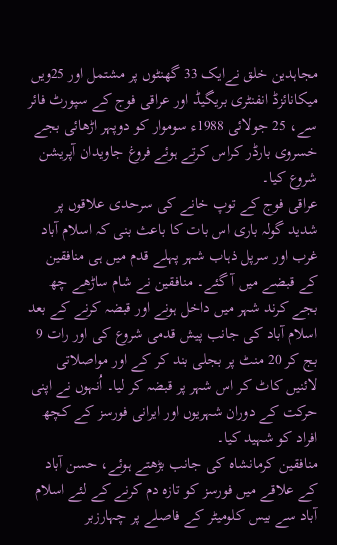مجاہدین خلق نےایک 33 گھنٹوں پر مشتمل اور 25ویں میکانائزڈ انفنٹری بریگیڈ اور عراقی فوج کے سپورٹ فائر سے، 25 جولائی 1988ء سوموار کو دوپہر اڑھائی بجے خسروی بارڈر کراس کرتے ہوئے فروغ جاویدان آپریشن شروع کیا۔
عراقی فوج کے توپ خانے کی سرحدی علاقوں پر شدید گولہ باری اس بات کا باعث بنی کہ اسلام آباد غرب اور سرپل ذہاب شہر پہلے قدم میں ہی منافقین کے قبضے میں آ گئے۔ منافقین نے شام ساڑھے چھ بجے کرند شہر میں داخل ہونے اور قبضہ کرنے کے بعد اسلام آباد کی جانب پیش قدمی شروع کی اور رات 9 بج کر 20 منٹ پر بجلی بند کر کے اور مواصلاتی لائنیں کاٹ کر اس شہر پر قبضہ کر لیا۔ اُنہوں نے اپنی حرکت کے دوران شہریوں اور ایرانی فورسز کے کچھ افراد کو شہید کیا۔
منافقین کرمانشاہ کی جانب بڑھتے ہوئے، حسن آباد کے علاقے میں فورسز کو تازہ دم کرنے کے لئے اسلام آباد سے بیس کلومیٹر کے فاصلے پر چہارزبر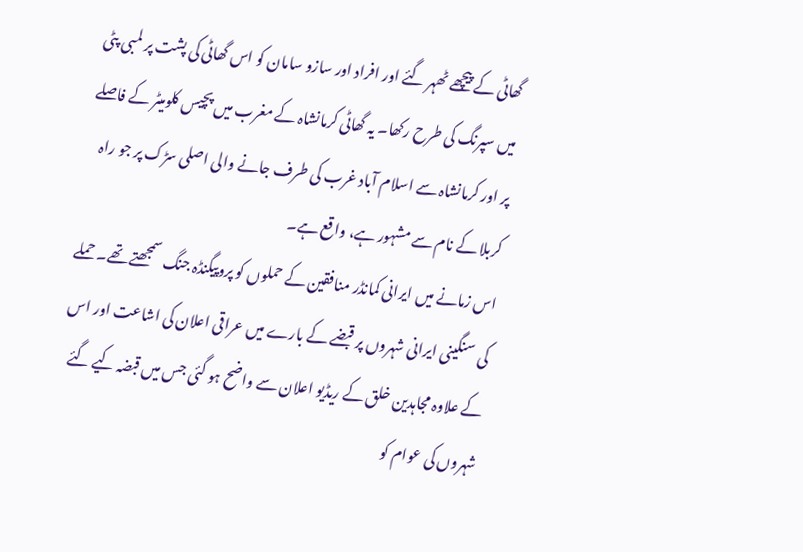گھاٹی کے پیچھے ٹھہر گئے اور افراد اور سازو سامان کو اس گھاٹی کی پشت پر لمبی پٹی میں سپرنگ کی طرح رکھا۔ یہ گھاٹی کرمانشاہ کے مغرب میں پچیس کلومیٹر کے فاصلے پر اور کرمانشاہ سے اسلام آباد غرب کی طرف جانے والی اصلی سڑک پر جو راہ کربلا کے نام سے مشہور ہے، واقع ہے۔
اس زمانے میں ایرانی کمانڈر منافقین کے حملوں کو پروپیگنڈہ جنگ سمجھتے تھے۔ حملے کی سنگینی ایرانی شہروں پر قبضے کے بارے میں عراقی اعلان کی اشاعت اور اس کے علاوہ مجاہدین خلق کے ریڈیو اعلان سے واضح ہو گئی جس میں قبضہ کیے گئے شہروں کی عوام کو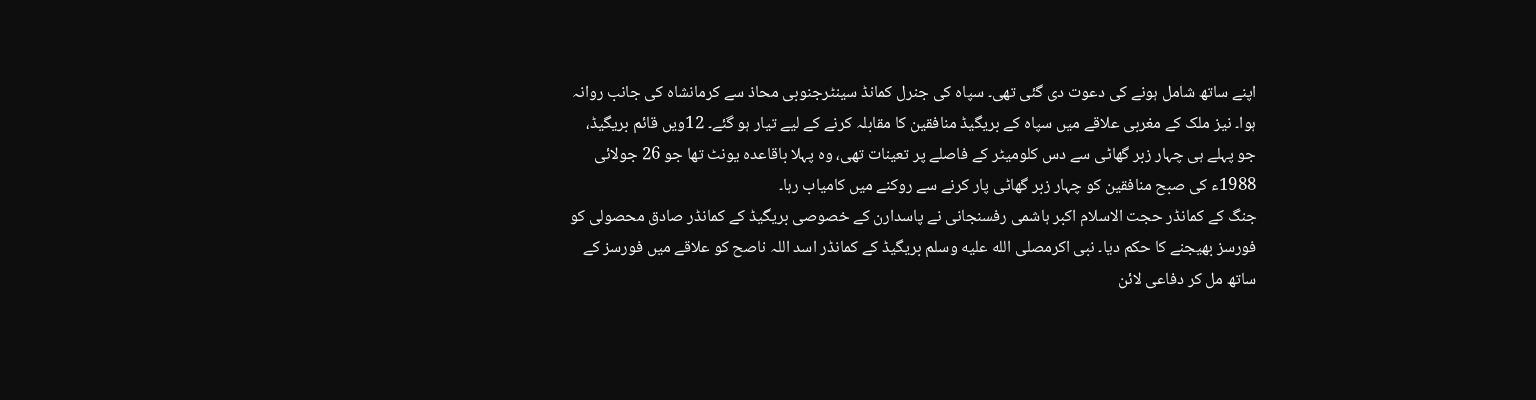اپنے ساتھ شامل ہونے کی دعوت دی گئی تھی۔ سپاہ کی جنرل کمانڈ سینٹرجنوبی محاذ سے کرمانشاہ کی جانب روانہ ہوا۔ نیز ملک کے مغربی علاقے میں سپاہ کے بریگیڈ منافقین کا مقابلہ کرنے کے لیے تیار ہو گئے۔ 12ویں قائم بریگیڈ، جو پہلے ہی چہار زبر گھاٹی سے دس کلومیٹر کے فاصلے پر تعینات تھی، وہ پہلا باقاعدہ یونٹ تھا جو 26 جولائی 1988ء کی صبح منافقین کو چہار زبر گھاٹی پار کرنے سے روکنے میں کامیاب رہا۔
جنگ کے کمانڈر حجت الاسلام اکبر ہاشمی رفسنجانی نے پاسدارن کے خصوصی بریگیڈ کے کمانڈر صادق محصولی کو فورسز بھیجنے کا حکم دیا۔ نبی اکرمصلى الله عليه وسلم بریگیڈ کے کمانڈر اسد اللہ ناصح کو علاقے میں فورسز کے ساتھ مل کر دفاعی لائن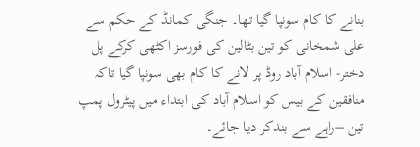بنانے کا کام سونپا گیا تھا۔ جنگی کمانڈ کے حکم سے علی شمخانی کو تین بٹالین کی فورسز اکٹھی کرکے پل دختر- اسلام آباد روڈ پر لانے کا کام بھی سونپا گیا تاکہ منافقین کے بیس کو اسلام آباد کی ابتداء میں پیٹرول پمپ تین –راہے سے بندکر دیا جائے۔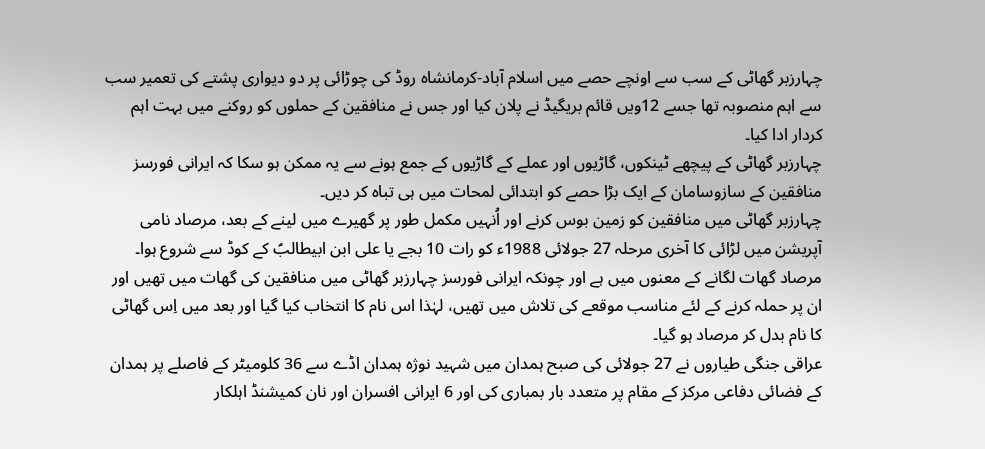چہارزبر گھاٹی کے سب سے اونچے حصے میں اسلام آباد-کرمانشاہ روڈ کی چوڑائی پر دو دیواری پشتے کی تعمیر سب سے اہم منصوبہ تھا جسے 12ویں قائم بریگیڈ نے پلان کیا اور جس نے منافقین کے حملوں کو روکنے میں بہت اہم کردار ادا کیا۔
چہارزبر گھاٹی کے پیچھے ٹینکوں، گاڑیوں اور عملے کے گاڑیوں کے جمع ہونے سے یہ ممکن ہو سکا کہ ایرانی فورسز منافقین کے سازوسامان کے ایک بڑا حصے کو ابتدائی لمحات میں ہی تباہ کر دیں۔
چہارزبر گھاٹی میں منافقین کو زمین بوس کرنے اور اُنہیں مکمل طور پر گھیرے میں لینے کے بعد، مرصاد نامی آپریشن میں لڑائی کا آخری مرحلہ 27 جولائی 1988ء کو رات 10 بجے یا علی ابن ابیطالبؑ کے کوڈ سے شروع ہوا۔ مرصاد گھات لگانے کے معنوں میں ہے اور چونکہ ایرانی فورسز چہارزبر گھاٹی میں منافقین کی گھات میں تھیں اور ان پر حملہ کرنے کے لئے مناسب موقعے کی تلاش میں تھیں، لہٰذا اس نام کا انتخاب کیا گیا اور بعد میں اِس گھاٹی کا نام بدل کر مرصاد ہو گیا۔
عراقی جنگی طیاروں نے 27 جولائی کی صبح ہمدان میں شہید نوژہ ہمدان اڈے سے 36 کلومیٹر کے فاصلے پر ہمدان کے فضائی دفاعی مرکز کے مقام پر متعدد بار بمباری کی اور 6 ایرانی افسران اور نان کمیشنڈ اہلکار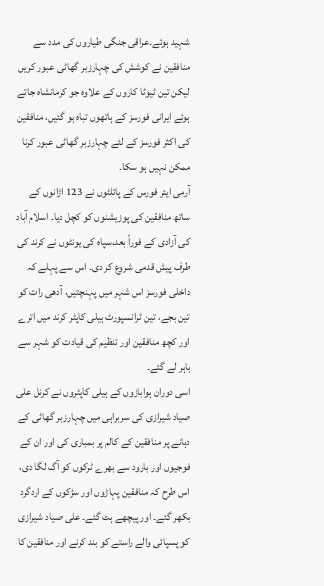شہید ہوئے۔عراقی جنگی طیاروں کی مدد سے منافقین نے کوشش کی چہارزبر گھاٹی عبور کریں لیکن تین ٹیوٹا کاروں کے علاوہ جو کرمانشاہ جاتے ہوئے ایرانی فورسز کے ہاتھوں تباہ ہو گئیں، منافقین کی اکثر فورسز کے لئے چہارزبر گھاٹی عبور کرنا ممکن نہیں ہو سکا۔
آرمی ایئر فورس کے پائلٹوں نے 123 اڑانوں کے ساتھ منافقین کی پوزیشنوں کو کچل دیا۔ اسلام آباد کی آزادی کے فوراً بعد،سپاہ کی یونٹوں نے کرند کی طرف پیش قدمی شروع کر دی۔ اس سے پہلے کہ داخلی فورسز اس شہر میں پہنچتیں، آدھی رات کو تین بجے، تین ٹرانسپورٹ ہیلی کاپٹر کرند میں اترے اور کچھ منافقین اور تنظیم کی قیادت کو شہر سے باہر لے گئے۔
اسی دوران ہوابازوں کے ہیلی کاپٹروں نے کرنل علی صیاد شیرازی کی سربراہی میں چہارزبر گھاٹی کے دہانے پر منافقین کے کالم پر بمباری کی اور ان کے فوجیوں اور بارود سے بھرے ٹرکوں کو آگ لگا دی، اس طرح کہ منافقین پہاڑوں اور سڑکوں کے اردگرد بکھر گئے۔ اور پیچھے ہٹ گئے۔ علی صیاد شیرازی کو پسپائی والے راستے کو بند کرنے اور منافقین کا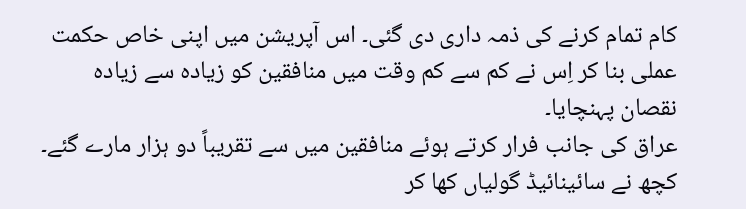کام تمام کرنے کی ذمہ داری دی گئی۔ اس آپریشن میں اپنی خاص حکمت عملی بنا کر اِس نے کم سے کم وقت میں منافقین کو زیادہ سے زیادہ نقصان پہنچایا۔
عراق کی جانب فرار کرتے ہوئے منافقین میں سے تقریباً دو ہزار مارے گئے۔ کچھ نے سائینائیڈ گولیاں کھا کر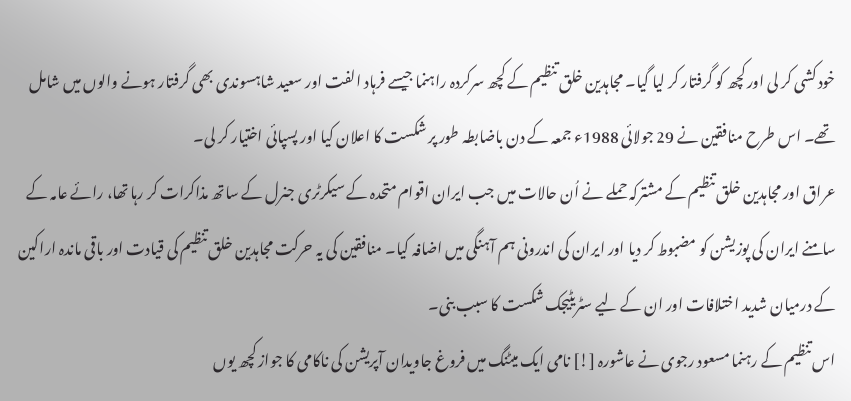خود کشی کر لی اور کچھ کو گرفتار کر لیا گیا۔ مجاہدین خلق تنظیم کے کچھ سرکردہ راہنما جیسے فرہاد الفت اور سعید شاہسوندی بھی گرفتار ہونے والوں میں شامل تھے۔ اس طرح منافقین نے 29 جولائی 1988ء جمعہ کے دن باضابطہ طور پر شکست کا اعلان کیا اور پسپائی اختیار کر لی۔
عراق اور مجاہدین خلق تنظیم کے مشترکہ حملے نے اُن حالات میں جب ایران اقوام متحدہ کے سیکرٹری جنرل کے ساتھ مذاکرات کر رہا تھا، رائے عامہ کے سامنے ایران کی پوزیشن کو مضبوط کر دیا اور ایران کی اندرونی ہم آہنگی میں اضافہ کیا۔ منافقین کی یہ حرکت مجاہدین خلق تنظیم کی قیادت اور باقی ماندہ اراکین کے درمیان شدید اختلافات اور ان کے لیے سٹریٹیجک شکست کا سبب بنی۔
اس تنظیم کے رہنما مسعود رجوی نے عاشورہ [!] نامی ایک میٹنگ میں فروغ جاویدان آپریشن کی ناکامی کا جواز کچھ یوں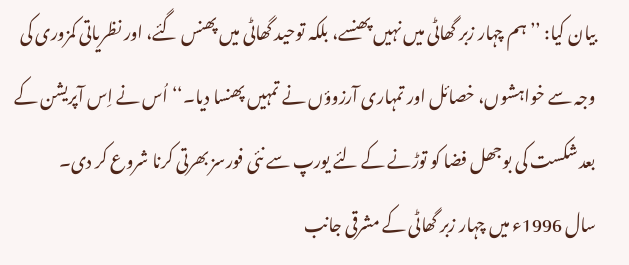بیان کیا: ’’ہم چہار زبر گھاٹی میں نہیں پھنسے، بلکہ توحید گھاٹی میں پھنس گئے، اور نظریاتی کمزوری کی وجہ سے خواہشوں، خصائل اور تمہاری آرزوؤں نے تمہیں پھنسا دیا۔‘‘ اُس نے اِس آپریشن کے بعد شکست کی بوجھل فضا کو توڑنے کے لئے یورپ سے نئی فورسز بھرتی کرنا شروع کر دی۔
سال 1996ء میں چہار زبر گھاٹی کے مشرقی جانب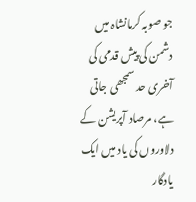جو صوبہ کرمانشاہ میں دشمن کی پیش قدمی کی آخری حد سمجھی جاتی ہے، مرصاد آپریشن کے دلاوروں کی یاد میں ایک یادگار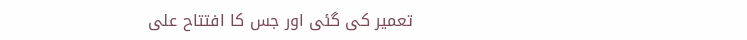تعمیر کی گئی اور جس کا افتتاح علی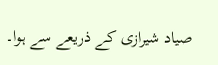صیاد شیرازی کے ذریعے سے ہوا۔